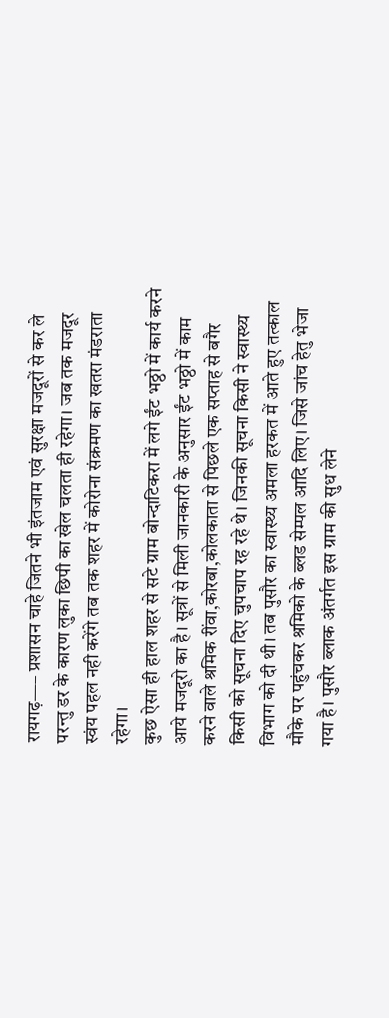रायगढ़—– प्रशासन चाहे जितने भी इंतजाम एवं सुरक्षा मजदूरों से कर ले परन्तु डर के कारण लुका छिपी का खेल चलता ही रहेगा। जब तक मजदूर स्वंय पहल नही करेंगे तब तक शहर में कोरोना संक्रमण का खतरा मंडराता रहेगा।
कुछ ऐसा ही हाल शहर से सटे ग्राम बोन्दाटिकरा में लगे ईंट भठ्ठो में कार्य करने आये मजदूरो का है। सूत्रों से मिली जानकारी के अनुसार ईंट भठ्ठो में काम करने वाले श्रमिक रींवा,कोरबा,कोलकाता से पिछले एक सप्ताह से बगैर किसी को सूचना दिए चुपचाप रह रहे थे। जिनकी सूचना किसी ने स्वास्थ्य विभाग को दी थी। तब पुसौर का स्वास्थ्य अमला हरकत में आते हुए तत्काल मौके पर पहुंचकर श्रमिको के ब्लड सेम्पल आदि लिए। जिसे जांच हेतु भेजा गया है। पुसौर ब्लाक अंतर्गत इस ग्राम की सुध लेने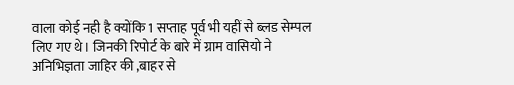वाला कोई नही है क्योंकि 1 सप्ताह पूर्व भी यहीं से ब्लड सेम्पल लिए गए थे। जिनकी रिपोर्ट के बारे में ग्राम वासियो ने अनिभिज्ञता जाहिर की ,बाहर से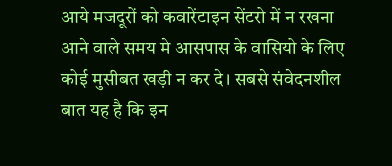आये मजदूरों को कवारेंटाइन सेंटरो में न रखना आने वाले समय मे आसपास के वासियो के लिए कोई मुसीबत खड़ी न कर दे। सबसे संवेदनशील बात यह है कि इन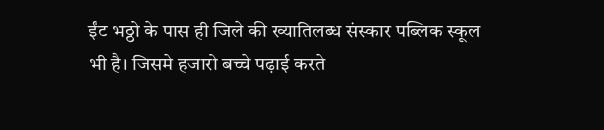ईंट भठ्ठो के पास ही जिले की ख्यातिलब्ध संस्कार पब्लिक स्कूल भी है। जिसमे हजारो बच्चे पढ़ाई करते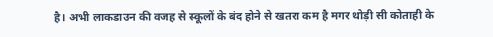है। अभी लाकडाउन की वजह से स्कूलों के बंद होने से खतरा कम है मगर थोड़ी सी कोताही के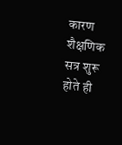कारण शैक्षणिक सत्र शुरू होते ही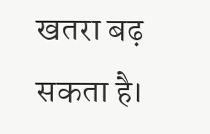खतरा बढ़ सकता है।